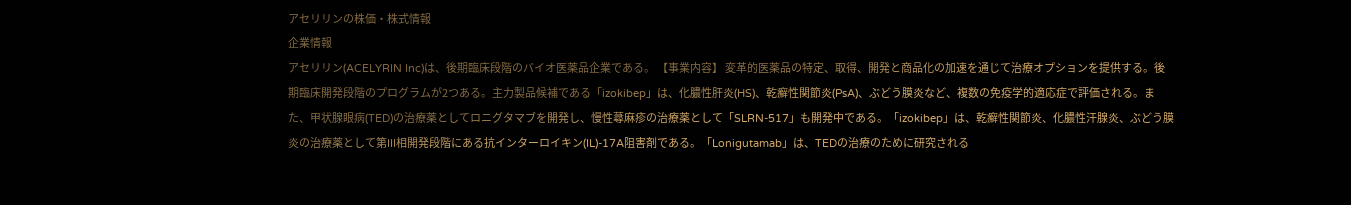アセリリンの株価・株式情報
企業情報
アセリリン(ACELYRIN Inc)は、後期臨床段階のバイオ医薬品企業である。 【事業内容】 変革的医薬品の特定、取得、開発と商品化の加速を通じて治療オプションを提供する。後期臨床開発段階のプログラムが2つある。主力製品候補である「izokibep」は、化膿性肝炎(HS)、乾癬性関節炎(PsA)、ぶどう膜炎など、複数の免疫学的適応症で評価される。また、甲状腺眼病(TED)の治療薬としてロニグタマブを開発し、慢性蕁麻疹の治療薬として「SLRN-517」も開発中である。「izokibep」は、乾癬性関節炎、化膿性汗腺炎、ぶどう膜炎の治療薬として第III相開発段階にある抗インターロイキン(IL)-17A阻害剤である。「Lonigutamab」は、TEDの治療のために研究される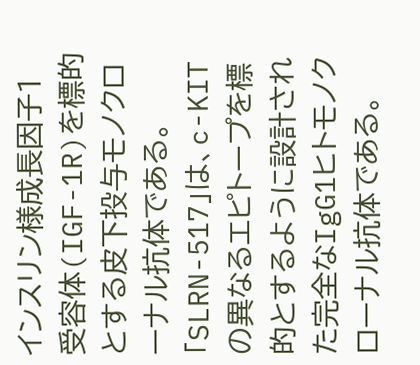インスリン様成長因子1受容体(IGF-1R)を標的とする皮下投与モノクローナル抗体である。「SLRN-517」は、c-KITの異なるエピトープを標的とするように設計された完全なIgG1ヒトモノクローナル抗体である。